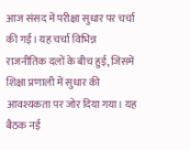आज संसद में परीक्षा सुधार पर चर्चा की गई। यह चर्चा विभिन्न राजनीतिक दलों के बीच हुई, जिसमें शिक्षा प्रणाली में सुधार की आवश्यकता पर जोर दिया गया। यह बैठक नई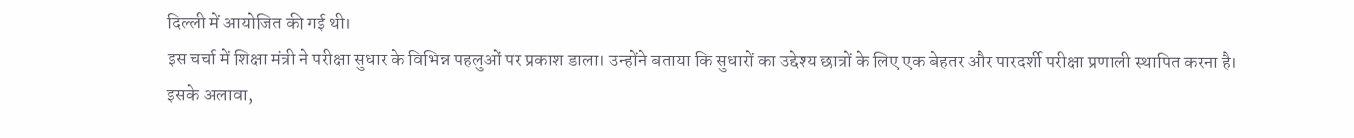दिल्ली में आयोजित की गई थी।
इस चर्चा में शिक्षा मंत्री ने परीक्षा सुधार के विभिन्न पहलुओं पर प्रकाश डाला। उन्होंने बताया कि सुधारों का उद्देश्य छात्रों के लिए एक बेहतर और पारदर्शी परीक्षा प्रणाली स्थापित करना है। इसके अलावा,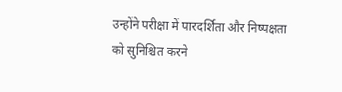उन्होंने परीक्षा में पारदर्शिता और निष्पक्षता को सुनिश्चित करने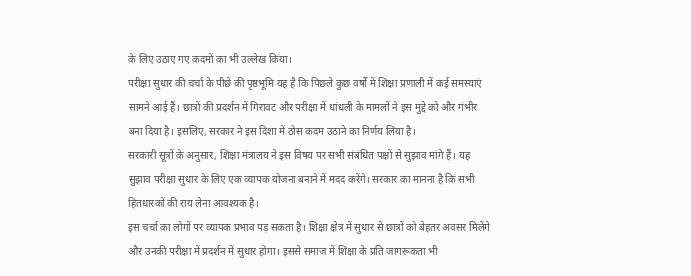के लिए उठाए गए कदमों का भी उल्लेख किया।
परीक्षा सुधार की चर्चा के पीछे की पृष्ठभूमि यह है कि पिछले कुछ वर्षों में शिक्षा प्रणाली में कई समस्याएं सामने आई हैं। छात्रों की प्रदर्शन में गिरावट और परीक्षा में धांधली के मामलों ने इस मुद्दे को और गंभीर बना दिया है। इसलिए, सरकार ने इस दिशा में ठोस कदम उठाने का निर्णय लिया है।
सरकारी सूत्रों के अनुसार, शिक्षा मंत्रालय ने इस विषय पर सभी संबंधित पक्षों से सुझाव मांगे हैं। यह सुझाव परीक्षा सुधार के लिए एक व्यापक योजना बनाने में मदद करेंगे। सरकार का मानना है कि सभी हितधारकों की राय लेना आवश्यक है।
इस चर्चा का लोगों पर व्यापक प्रभाव पड़ सकता है। शिक्षा क्षेत्र में सुधार से छात्रों को बेहतर अवसर मिलेंगे और उनकी परीक्षा में प्रदर्शन में सुधार होगा। इससे समाज में शिक्षा के प्रति जागरूकता भी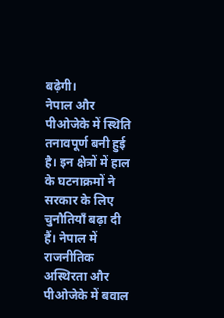बढ़ेगी।
नेपाल और पीओजेके में स्थिति तनावपूर्ण बनी हुई है। इन क्षेत्रों में हाल के घटनाक्रमों ने सरकार के लिए चुनौतियाँ बढ़ा दी हैं। नेपाल में राजनीतिक अस्थिरता और पीओजेके में बवाल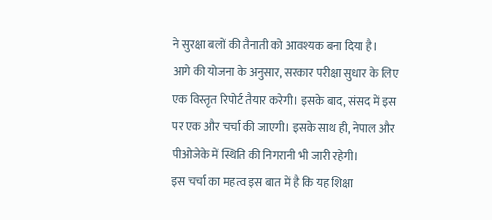ने सुरक्षा बलों की तैनाती को आवश्यक बना दिया है।
आगे की योजना के अनुसार, सरकार परीक्षा सुधार के लिए एक विस्तृत रिपोर्ट तैयार करेगी। इसके बाद, संसद में इस पर एक और चर्चा की जाएगी। इसके साथ ही, नेपाल और पीओजेके में स्थिति की निगरानी भी जारी रहेगी।
इस चर्चा का महत्व इस बात में है कि यह शिक्षा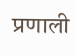प्रणाली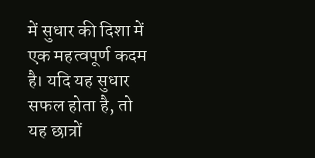में सुधार की दिशा में एक महत्वपूर्ण कदम है। यदि यह सुधार सफल होता है, तो यह छात्रों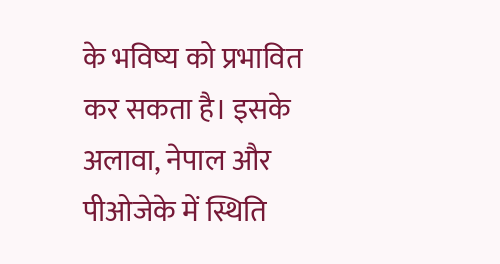के भविष्य को प्रभावित कर सकता है। इसके अलावा, नेपाल और पीओजेके में स्थिति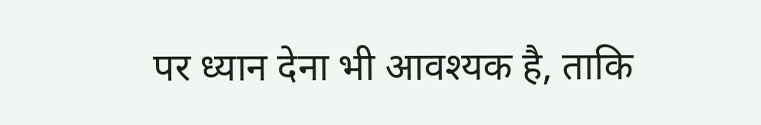पर ध्यान देना भी आवश्यक है, ताकि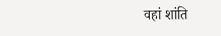वहां शांति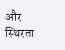और स्थिरता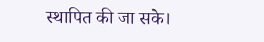स्थापित की जा सके।